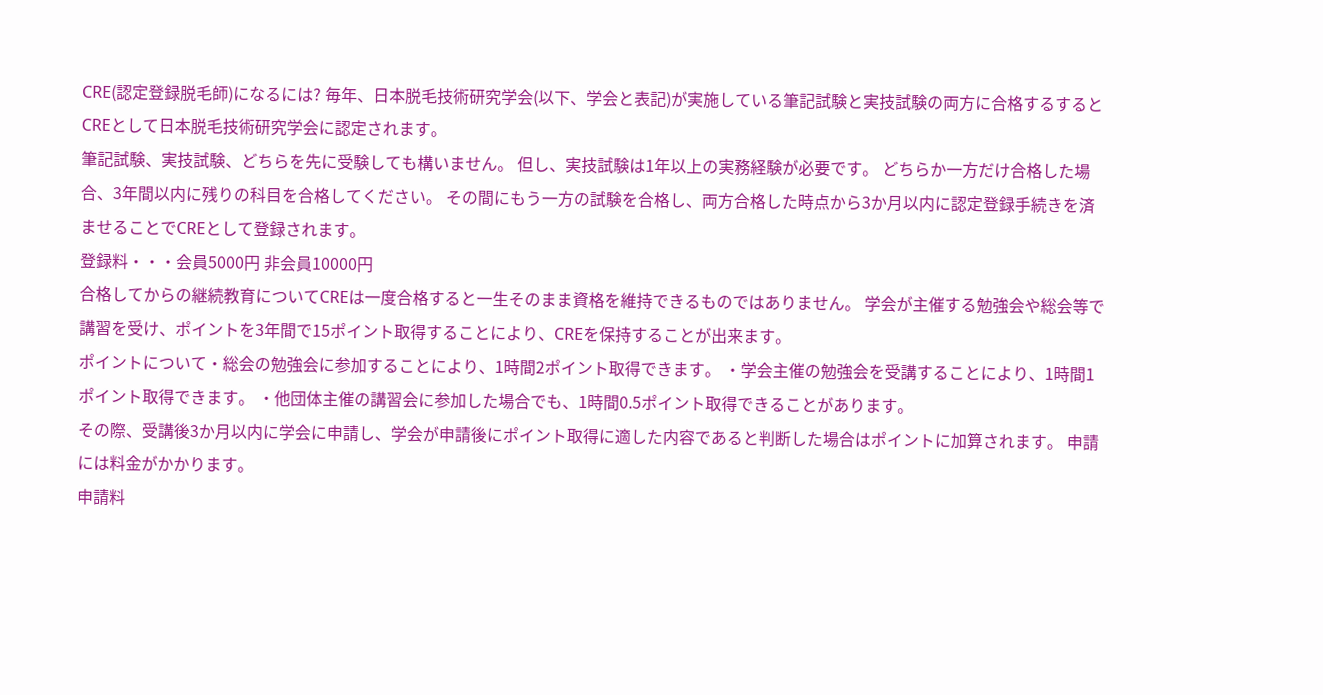CRE(認定登録脱毛師)になるには? 毎年、日本脱毛技術研究学会(以下、学会と表記)が実施している筆記試験と実技試験の両方に合格するするとCREとして日本脱毛技術研究学会に認定されます。
筆記試験、実技試験、どちらを先に受験しても構いません。 但し、実技試験は1年以上の実務経験が必要です。 どちらか一方だけ合格した場合、3年間以内に残りの科目を合格してください。 その間にもう一方の試験を合格し、両方合格した時点から3か月以内に認定登録手続きを済ませることでCREとして登録されます。
登録料・・・会員5000円 非会員10000円
合格してからの継続教育についてCREは一度合格すると一生そのまま資格を維持できるものではありません。 学会が主催する勉強会や総会等で講習を受け、ポイントを3年間で15ポイント取得することにより、CREを保持することが出来ます。
ポイントについて・総会の勉強会に参加することにより、1時間2ポイント取得できます。 ・学会主催の勉強会を受講することにより、1時間1ポイント取得できます。 ・他団体主催の講習会に参加した場合でも、1時間0.5ポイント取得できることがあります。
その際、受講後3か月以内に学会に申請し、学会が申請後にポイント取得に適した内容であると判断した場合はポイントに加算されます。 申請には料金がかかります。
申請料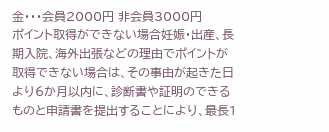金・・・会員2000円 非会員3000円
ポイント取得ができない場合妊娠・出産、長期入院、海外出張などの理由でポイントが取得できない場合は、その事由が起きた日より6か月以内に、診断書や証明のできるものと申請書を提出することにより、最長1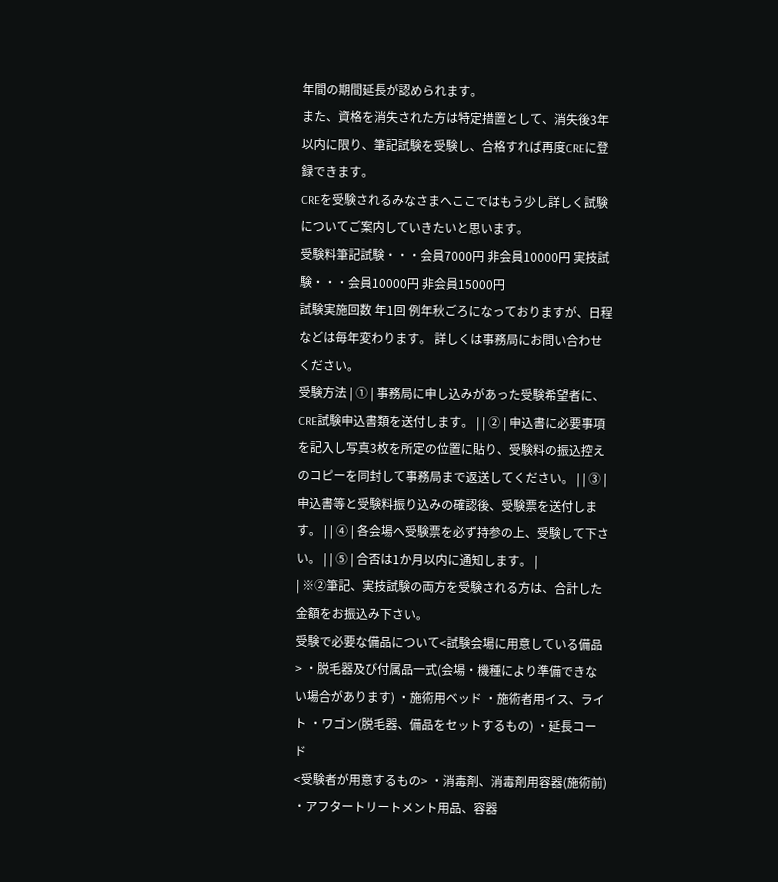年間の期間延長が認められます。
また、資格を消失された方は特定措置として、消失後3年以内に限り、筆記試験を受験し、合格すれば再度CREに登録できます。
CREを受験されるみなさまへここではもう少し詳しく試験についてご案内していきたいと思います。
受験料筆記試験・・・会員7000円 非会員10000円 実技試験・・・会員10000円 非会員15000円
試験実施回数 年1回 例年秋ごろになっておりますが、日程などは毎年変わります。 詳しくは事務局にお問い合わせください。
受験方法 | ① | 事務局に申し込みがあった受験希望者に、CRE試験申込書類を送付します。 | | ② | 申込書に必要事項を記入し写真3枚を所定の位置に貼り、受験料の振込控えのコピーを同封して事務局まで返送してください。 | | ③ | 申込書等と受験料振り込みの確認後、受験票を送付します。 | | ④ | 各会場へ受験票を必ず持参の上、受験して下さい。 | | ⑤ | 合否は1か月以内に通知します。 |
| ※②筆記、実技試験の両方を受験される方は、合計した金額をお振込み下さい。
受験で必要な備品について<試験会場に用意している備品> ・脱毛器及び付属品一式(会場・機種により準備できない場合があります) ・施術用ベッド ・施術者用イス、ライト ・ワゴン(脱毛器、備品をセットするもの) ・延長コード
<受験者が用意するもの> ・消毒剤、消毒剤用容器(施術前) ・アフタートリートメント用品、容器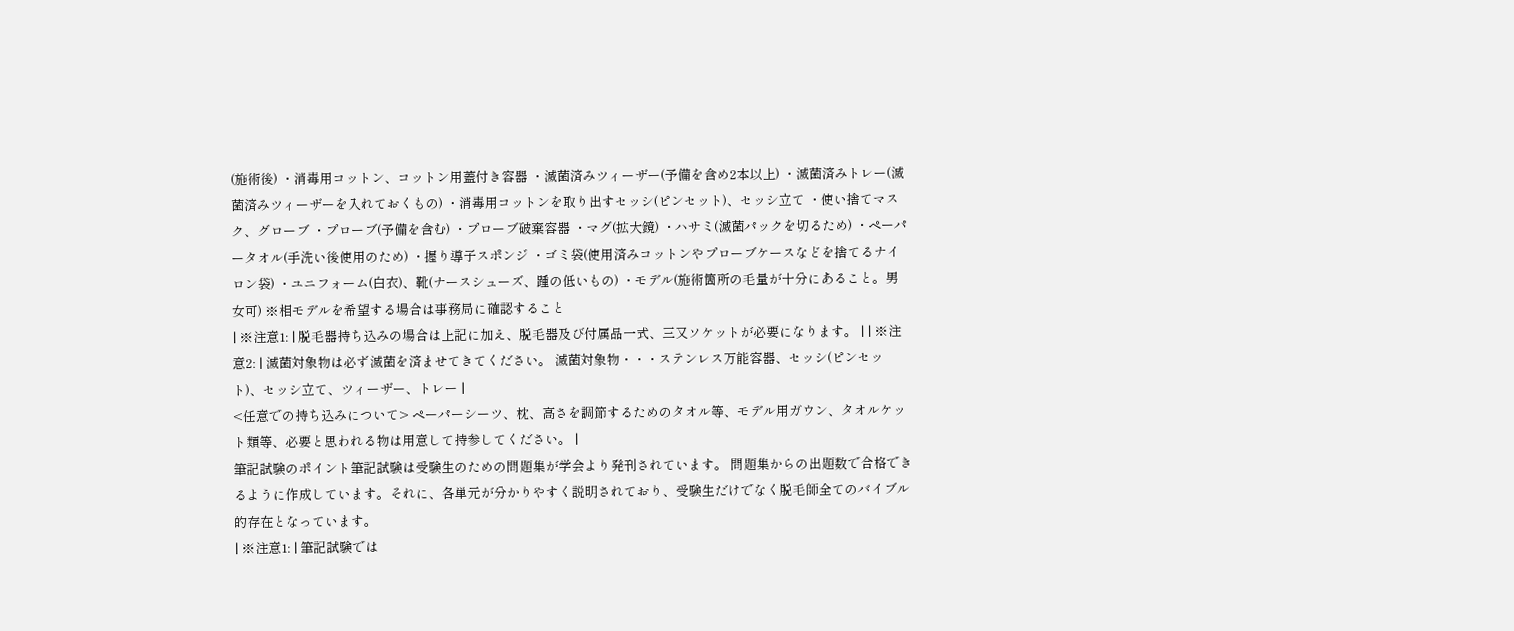(施術後) ・消毒用コットン、コットン用蓋付き容器 ・滅菌済みツィーザー(予備を含め2本以上) ・滅菌済みトレー(滅菌済みツィーザーを入れておくもの) ・消毒用コットンを取り出すセッシ(ピンセット)、セッシ立て ・使い捨てマスク、グローブ ・プローブ(予備を含む) ・プローブ破棄容器 ・マグ(拡大鏡) ・ハサミ(滅菌パックを切るため) ・ペーパータオル(手洗い後使用のため) ・握り導子スポンジ ・ゴミ袋(使用済みコットンやプローブケースなどを捨てるナイロン袋) ・ユニフォーム(白衣)、靴(ナースシューズ、踵の低いもの) ・モデル(施術箇所の毛量が十分にあること。男女可) ※相モデルを希望する場合は事務局に確認すること
| ※注意1: | 脱毛器持ち込みの場合は上記に加え、脱毛器及び付属品一式、三又ソケットが必要になります。 | | ※注意2: | 滅菌対象物は必ず滅菌を済ませてきてください。 滅菌対象物・・・ステンレス万能容器、セッシ(ピンセット)、セッシ立て、ツィーザー、トレー |
<任意での持ち込みについて> ペーパーシーツ、枕、高さを調節するためのタオル等、モデル用ガウン、タオルケット類等、必要と思われる物は用意して持参してください。 |
筆記試験のポイント筆記試験は受験生のための問題集が学会より発刊されています。 問題集からの出題数で合格できるように作成しています。それに、各単元が分かりやすく説明されており、受験生だけでなく脱毛師全てのバイブル的存在となっています。
| ※注意1: | 筆記試験では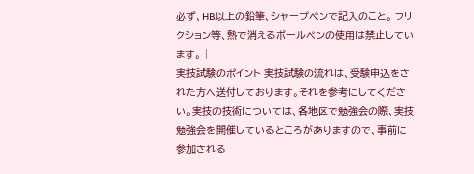必ず、HB以上の鉛筆、シャープペンで記入のこと。 フリクション等、熱で消えるボールペンの使用は禁止しています。 |
実技試験のポイント 実技試験の流れは、受験申込をされた方へ送付しております。それを参考にしてください。実技の技術については、各地区で勉強会の際、実技勉強会を開催しているところがありますので、事前に参加される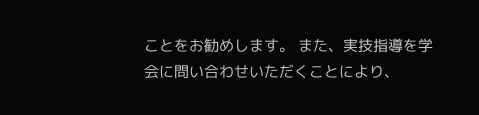ことをお勧めします。 また、実技指導を学会に問い合わせいただくことにより、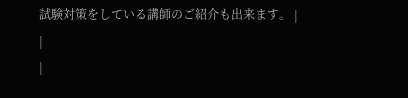試験対策をしている講師のご紹介も出来ます。 |
|
|